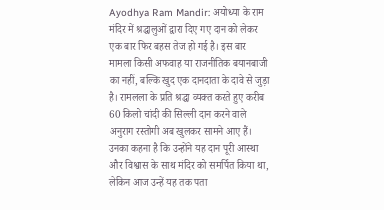Ayodhya Ram Mandir: अयोध्या के राम मंदिर में श्रद्धालुओं द्वारा दिए गए दान को लेकर एक बार फिर बहस तेज हो गई है। इस बार मामला किसी अफवाह या राजनीतिक बयानबाजी का नहीं, बल्कि खुद एक दानदाता के दावे से जुड़ा है। रामलला के प्रति श्रद्धा व्यक्त करते हुए करीब 60 किलो चांदी की सिल्ली दान करने वाले अनुराग रस्तोगी अब खुलकर सामने आए हैं। उनका कहना है कि उन्होंने यह दान पूरी आस्था और विश्वास के साथ मंदिर को समर्पित किया था, लेकिन आज उन्हें यह तक पता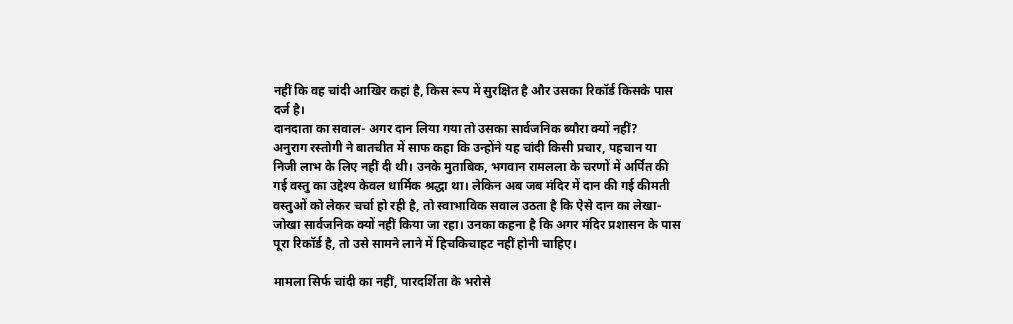नहीं कि वह चांदी आखिर कहां है, किस रूप में सुरक्षित है और उसका रिकॉर्ड किसके पास दर्ज है।
दानदाता का सवाल- अगर दान लिया गया तो उसका सार्वजनिक ब्यौरा क्यों नहीं?
अनुराग रस्तोगी ने बातचीत में साफ कहा कि उन्होंने यह चांदी किसी प्रचार, पहचान या निजी लाभ के लिए नहीं दी थी। उनके मुताबिक, भगवान रामलला के चरणों में अर्पित की गई वस्तु का उद्देश्य केवल धार्मिक श्रद्धा था। लेकिन अब जब मंदिर में दान की गई कीमती वस्तुओं को लेकर चर्चा हो रही है, तो स्वाभाविक सवाल उठता है कि ऐसे दान का लेखा-जोखा सार्वजनिक क्यों नहीं किया जा रहा। उनका कहना है कि अगर मंदिर प्रशासन के पास पूरा रिकॉर्ड है, तो उसे सामने लाने में हिचकिचाहट नहीं होनी चाहिए।

मामला सिर्फ चांदी का नहीं, पारदर्शिता के भरोसे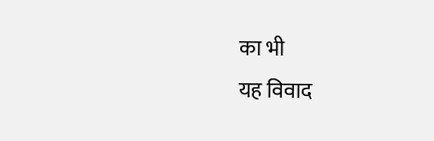का भी
यह विवाद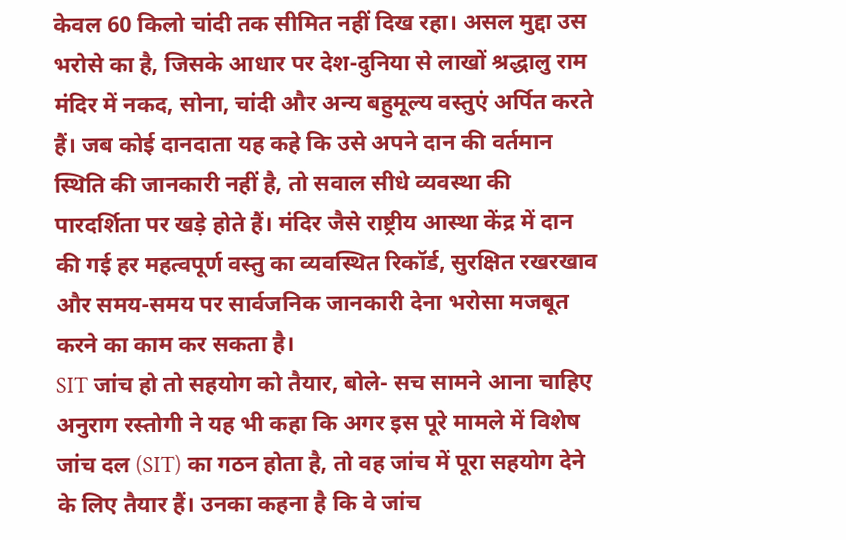केवल 60 किलो चांदी तक सीमित नहीं दिख रहा। असल मुद्दा उस भरोसे का है, जिसके आधार पर देश-दुनिया से लाखों श्रद्धालु राम मंदिर में नकद, सोना, चांदी और अन्य बहुमूल्य वस्तुएं अर्पित करते हैं। जब कोई दानदाता यह कहे कि उसे अपने दान की वर्तमान स्थिति की जानकारी नहीं है, तो सवाल सीधे व्यवस्था की पारदर्शिता पर खड़े होते हैं। मंदिर जैसे राष्ट्रीय आस्था केंद्र में दान की गई हर महत्वपूर्ण वस्तु का व्यवस्थित रिकॉर्ड, सुरक्षित रखरखाव और समय-समय पर सार्वजनिक जानकारी देना भरोसा मजबूत करने का काम कर सकता है।
SIT जांच हो तो सहयोग को तैयार, बोले- सच सामने आना चाहिए
अनुराग रस्तोगी ने यह भी कहा कि अगर इस पूरे मामले में विशेष जांच दल (SIT) का गठन होता है, तो वह जांच में पूरा सहयोग देने के लिए तैयार हैं। उनका कहना है कि वे जांच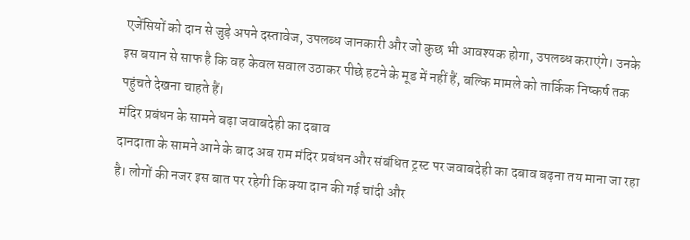एजेंसियों को दान से जुड़े अपने दस्तावेज, उपलब्ध जानकारी और जो कुछ भी आवश्यक होगा, उपलब्ध कराएंगे। उनके इस बयान से साफ है कि वह केवल सवाल उठाकर पीछे हटने के मूड में नहीं हैं, बल्कि मामले को तार्किक निष्कर्ष तक पहुंचते देखना चाहते हैं।
मंदिर प्रबंधन के सामने बढ़ा जवाबदेही का दबाव
दानदाता के सामने आने के बाद अब राम मंदिर प्रबंधन और संबंधित ट्रस्ट पर जवाबदेही का दबाव बढ़ना तय माना जा रहा है। लोगों की नजर इस बात पर रहेगी कि क्या दान की गई चांदी और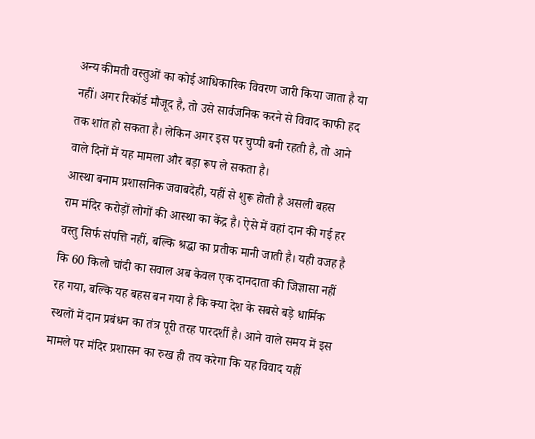अन्य कीमती वस्तुओं का कोई आधिकारिक विवरण जारी किया जाता है या नहीं। अगर रिकॉर्ड मौजूद है, तो उसे सार्वजनिक करने से विवाद काफी हद तक शांत हो सकता है। लेकिन अगर इस पर चुप्पी बनी रहती है, तो आने वाले दिनों में यह मामला और बड़ा रूप ले सकता है।
आस्था बनाम प्रशासनिक जवाबदेही, यहीं से शुरू होती है असली बहस
राम मंदिर करोड़ों लोगों की आस्था का केंद्र है। ऐसे में वहां दान की गई हर वस्तु सिर्फ संपत्ति नहीं, बल्कि श्रद्धा का प्रतीक मानी जाती है। यही वजह है कि 60 किलो चांदी का सवाल अब केवल एक दानदाता की जिज्ञासा नहीं रह गया, बल्कि यह बहस बन गया है कि क्या देश के सबसे बड़े धार्मिक स्थलों में दान प्रबंधन का तंत्र पूरी तरह पारदर्शी है। आने वाले समय में इस मामले पर मंदिर प्रशासन का रुख ही तय करेगा कि यह विवाद यहीं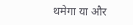थमेगा या और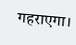गहराएगा।